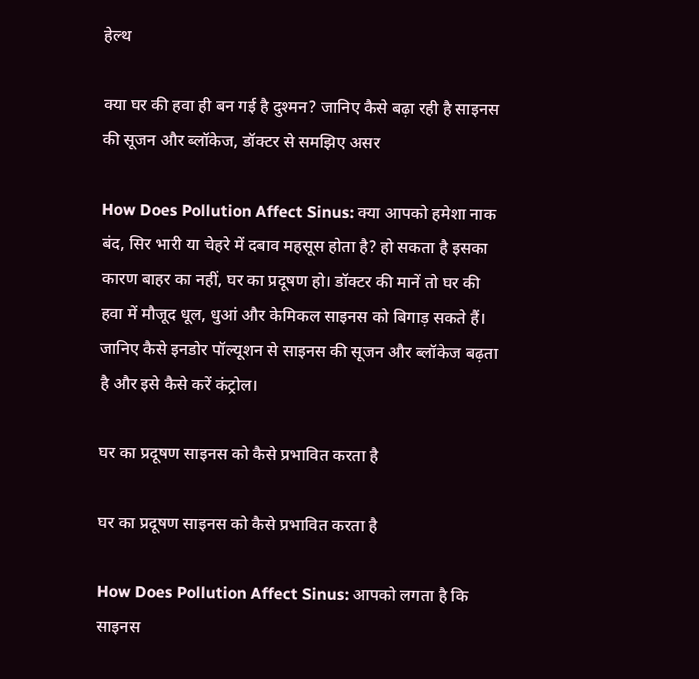हेल्थ

क्या घर की हवा ही बन गई है दुश्मन? जानिए कैसे बढ़ा रही है साइनस की सूजन और ब्लॉकेज, डॉक्टर से समझिए असर

How Does Pollution Affect Sinus: क्या आपको हमेशा नाक बंद, सिर भारी या चेहरे में दबाव महसूस होता है? हो सकता है इसका कारण बाहर का नहीं, घर का प्रदूषण हो। डॉक्टर की मानें तो घर की हवा में मौजूद धूल, धुआं और केमिकल साइनस को बिगाड़ सकते हैं। जानिए कैसे इनडोर पॉल्यूशन से साइनस की सूजन और ब्लॉकेज बढ़ता है और इसे कैसे करें कंट्रोल।

घर का प्रदूषण साइनस को कैसे प्रभावित करता है

घर का प्रदूषण साइनस को कैसे प्रभावित करता है

How Does Pollution Affect Sinus: आपको लगता है कि साइनस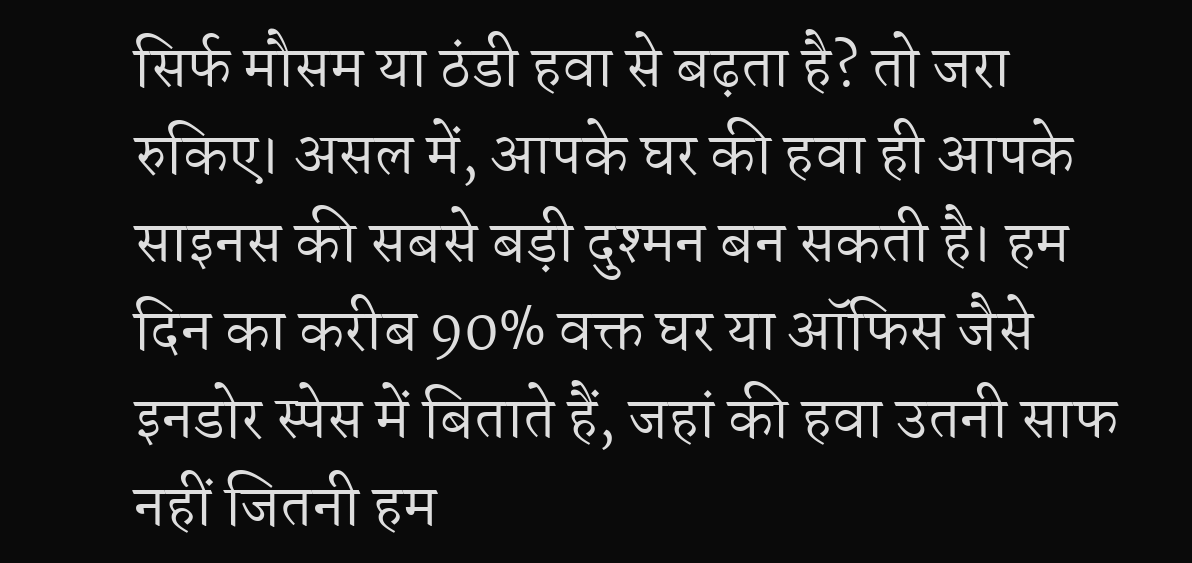सिर्फ मौसम या ठंडी हवा से बढ़ता है? तो जरा रुकिए। असल में, आपके घर की हवा ही आपके साइनस की सबसे बड़ी दुश्मन बन सकती है। हम दिन का करीब 90% वक्त घर या ऑफिस जैसे इनडोर स्पेस में बिताते हैं, जहां की हवा उतनी साफ नहीं जितनी हम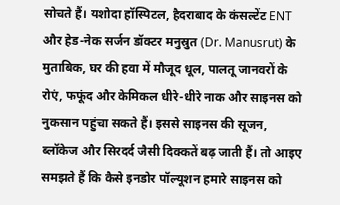सोचते हैं। यशोदा हॉस्पिटल, हैदराबाद के कंसल्टेंट ENT और हेड-नेक सर्जन डॉक्टर मनुस्रुत (Dr. Manusrut) के मुताबिक, घर की हवा में मौजूद धूल, पालतू जानवरों के रोएं, फफूंद और केमिकल धीरे-धीरे नाक और साइनस को नुकसान पहुंचा सकते हैं। इससे साइनस की सूजन, ब्लॉकेज और सिरदर्द जैसी दिक्कतें बढ़ जाती हैं। तो आइए समझते हैं कि कैसे इनडोर पॉल्यूशन हमारे साइनस को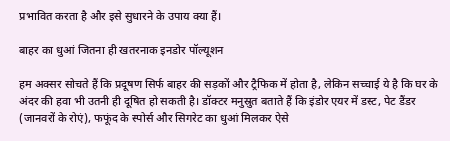प्रभावित करता है और इसे सुधारने के उपाय क्या हैं।

बाहर का धुआं जितना ही खतरनाक इनडोर पॉल्यूशन

हम अक्सर सोचते हैं कि प्रदूषण सिर्फ बाहर की सड़कों और ट्रैफिक में होता है, लेकिन सच्चाई ये है कि घर के अंदर की हवा भी उतनी ही दूषित हो सकती है। डॉक्टर मनुस्रुत बताते हैं कि इंडोर एयर में डस्ट, पेट डैंडर (जानवरों के रोएं), फफूंद के स्पोर्स और सिगरेट का धुआं मिलकर ऐसे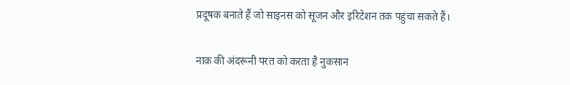प्रदूषक बनाते हैं जो साइनस को सूजन और इरिटेशन तक पहुंचा सकते हैं।

नाक की अंदरूनी परत को करता है नुकसान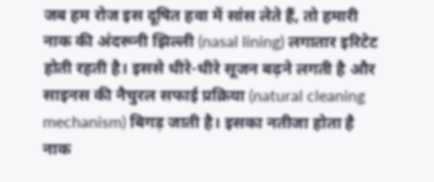जब हम रोज इस दूषित हवा में सांस लेते हैं, तो हमारी नाक की अंदरूनी झिल्ली (nasal lining) लगातार इरिटेट होती रहती है। इससे धीरे-धीरे सूजन बढ़ने लगती है और साइनस की नैचुरल सफाई प्रक्रिया (natural cleaning mechanism) बिगड़ जाती है। इसका नतीजा होता है नाक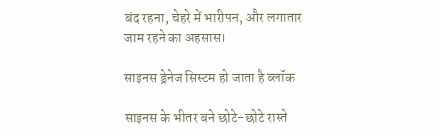बंद रहना, चेहरे में भारीपन, और लगातार जाम रहने का अहसास।

साइनस ड्रेनेज सिस्टम हो जाता है ब्लॉक

साइनस के भीतर बने छोटे-छोटे रास्ते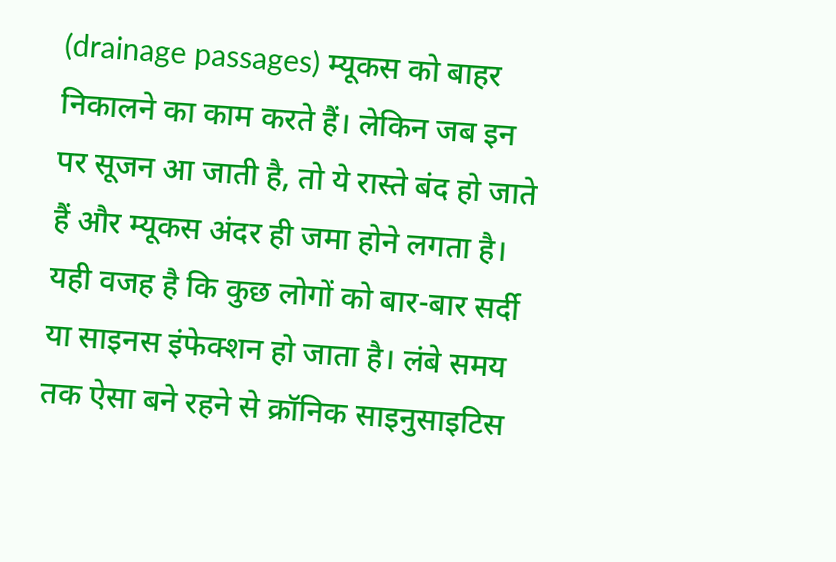(drainage passages) म्यूकस को बाहर निकालने का काम करते हैं। लेकिन जब इन पर सूजन आ जाती है, तो ये रास्ते बंद हो जाते हैं और म्यूकस अंदर ही जमा होने लगता है। यही वजह है कि कुछ लोगों को बार-बार सर्दी या साइनस इंफेक्शन हो जाता है। लंबे समय तक ऐसा बने रहने से क्रॉनिक साइनुसाइटिस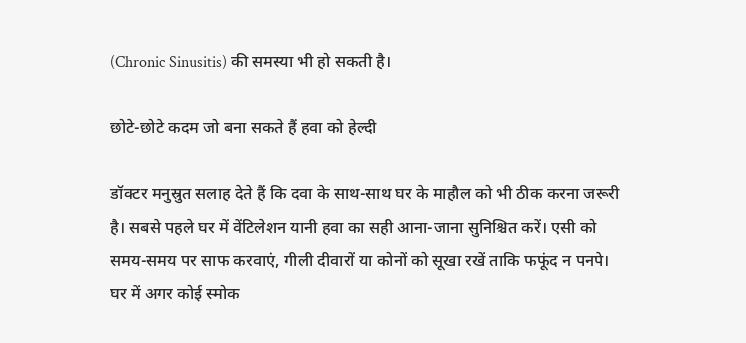(Chronic Sinusitis) की समस्या भी हो सकती है।

छोटे-छोटे कदम जो बना सकते हैं हवा को हेल्दी

डॉक्टर मनुस्रुत सलाह देते हैं कि दवा के साथ-साथ घर के माहौल को भी ठीक करना जरूरी है। सबसे पहले घर में वेंटिलेशन यानी हवा का सही आना-जाना सुनिश्चित करें। एसी को समय-समय पर साफ करवाएं, गीली दीवारों या कोनों को सूखा रखें ताकि फफूंद न पनपे। घर में अगर कोई स्मोक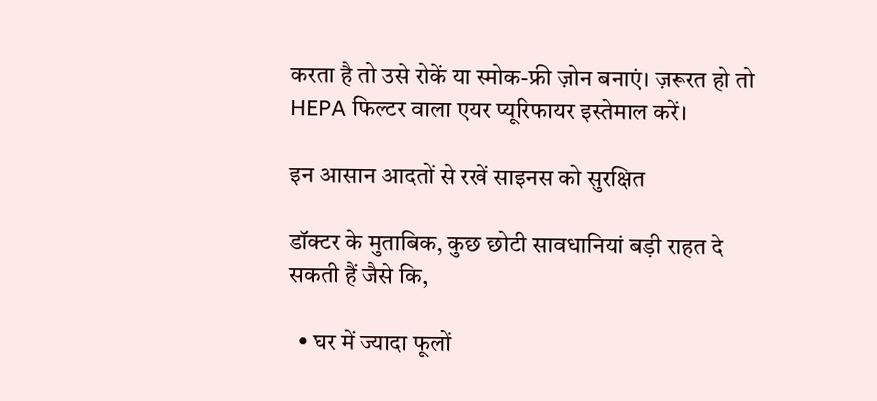करता है तो उसे रोकें या स्मोक-फ्री ज़ोन बनाएं। ज़रूरत हो तो HEPA फिल्टर वाला एयर प्यूरिफायर इस्तेमाल करें।

इन आसान आदतों से रखें साइनस को सुरक्षित

डॉक्टर के मुताबिक, कुछ छोटी सावधानियां बड़ी राहत दे सकती हैं जैसे कि,

  • घर में ज्यादा फूलों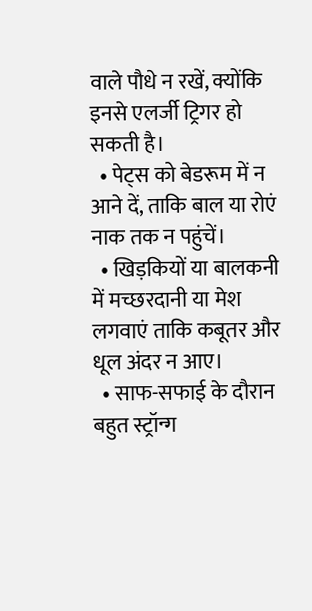वाले पौधे न रखें, क्योंकि इनसे एलर्जी ट्रिगर हो सकती है।
  • पेट्स को बेडरूम में न आने दें, ताकि बाल या रोएं नाक तक न पहुंचें।
  • खिड़कियों या बालकनी में मच्छरदानी या मेश लगवाएं ताकि कबूतर और धूल अंदर न आए।
  • साफ-सफाई के दौरान बहुत स्ट्रॉन्ग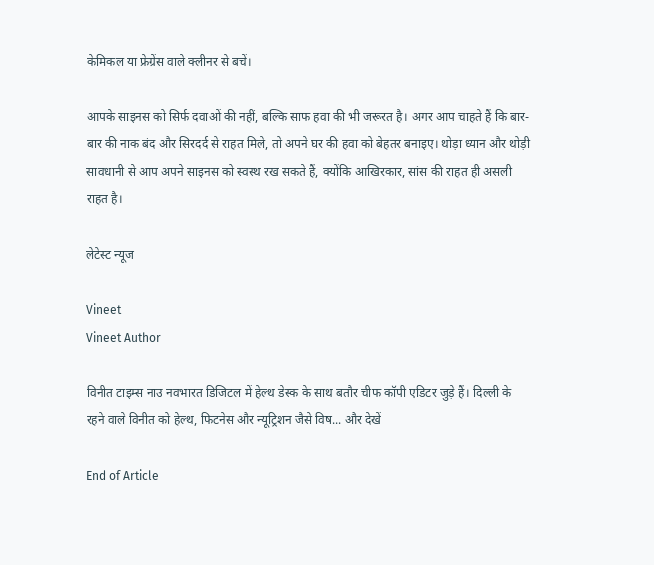केमिकल या फ्रेग्रेंस वाले क्लीनर से बचें।

आपके साइनस को सिर्फ दवाओं की नहीं, बल्कि साफ हवा की भी जरूरत है। अगर आप चाहते हैं कि बार-बार की नाक बंद और सिरदर्द से राहत मिले, तो अपने घर की हवा को बेहतर बनाइए। थोड़ा ध्यान और थोड़ी सावधानी से आप अपने साइनस को स्वस्थ रख सकते हैं, क्योंकि आखिरकार, सांस की राहत ही असली राहत है।

लेटेस्ट न्यूज

Vineet
Vineet Author

विनीत टाइम्स नाउ नवभारत डिजिटल में हेल्थ डेस्क के साथ बतौर चीफ कॉपी एडिटर जुड़े हैं। दिल्ली के रहने वाले विनीत को हेल्थ, फिटनेस और न्यूट्रिशन जैसे विष... और देखें

End of Article